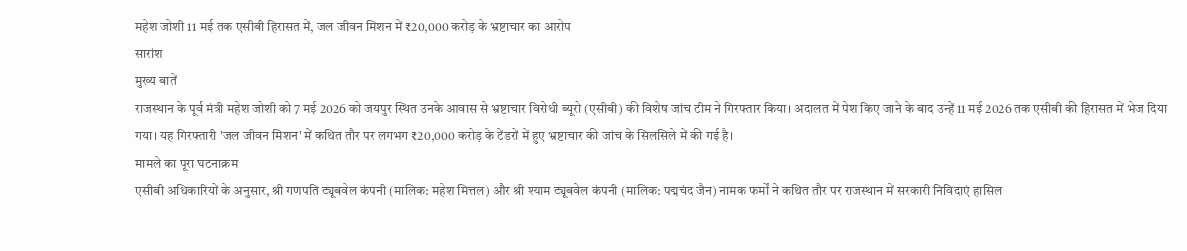महेश जोशी 11 मई तक एसीबी हिरासत में, जल जीवन मिशन में ₹20,000 करोड़ के भ्रष्टाचार का आरोप
सारांश
मुख्य बातें
राजस्थान के पूर्व मंत्री महेश जोशी को 7 मई 2026 को जयपुर स्थित उनके आवास से भ्रष्टाचार विरोधी ब्यूरो (एसीबी) की विशेष जांच टीम ने गिरफ्तार किया। अदालत में पेश किए जाने के बाद उन्हें 11 मई 2026 तक एसीबी की हिरासत में भेज दिया गया। यह गिरफ्तारी 'जल जीवन मिशन' में कथित तौर पर लगभग ₹20,000 करोड़ के टेंडरों में हुए भ्रष्टाचार की जांच के सिलसिले में की गई है।
मामले का पूरा घटनाक्रम
एसीबी अधिकारियों के अनुसार, श्री गणपति ट्यूबवेल कंपनी (मालिक: महेश मित्तल) और श्री श्याम ट्यूबवेल कंपनी (मालिक: पद्मचंद जैन) नामक फर्मों ने कथित तौर पर राजस्थान में सरकारी निविदाएं हासिल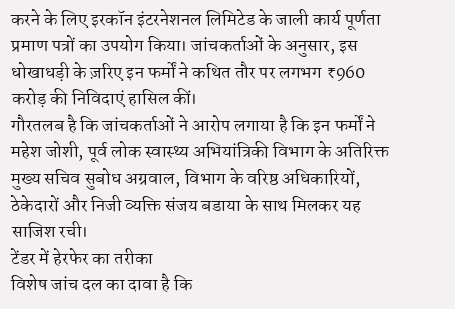करने के लिए इरकॉन इंटरनेशनल लिमिटेड के जाली कार्य पूर्णता प्रमाण पत्रों का उपयोग किया। जांचकर्ताओं के अनुसार, इस धोखाधड़ी के ज़रिए इन फर्मों ने कथित तौर पर लगभग ₹960 करोड़ की निविदाएं हासिल कीं।
गौरतलब है कि जांचकर्ताओं ने आरोप लगाया है कि इन फर्मों ने महेश जोशी, पूर्व लोक स्वास्थ्य अभियांत्रिकी विभाग के अतिरिक्त मुख्य सचिव सुबोध अग्रवाल, विभाग के वरिष्ठ अधिकारियों, ठेकेदारों और निजी व्यक्ति संजय बडाया के साथ मिलकर यह साजिश रची।
टेंडर में हेरफेर का तरीका
विशेष जांच दल का दावा है कि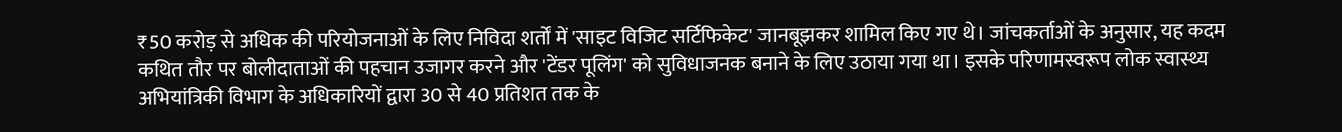₹50 करोड़ से अधिक की परियोजनाओं के लिए निविदा शर्तों में 'साइट विजिट सर्टिफिकेट' जानबूझकर शामिल किए गए थे। जांचकर्ताओं के अनुसार, यह कदम कथित तौर पर बोलीदाताओं की पहचान उजागर करने और 'टेंडर पूलिंग' को सुविधाजनक बनाने के लिए उठाया गया था। इसके परिणामस्वरूप लोक स्वास्थ्य अभियांत्रिकी विभाग के अधिकारियों द्वारा 30 से 40 प्रतिशत तक के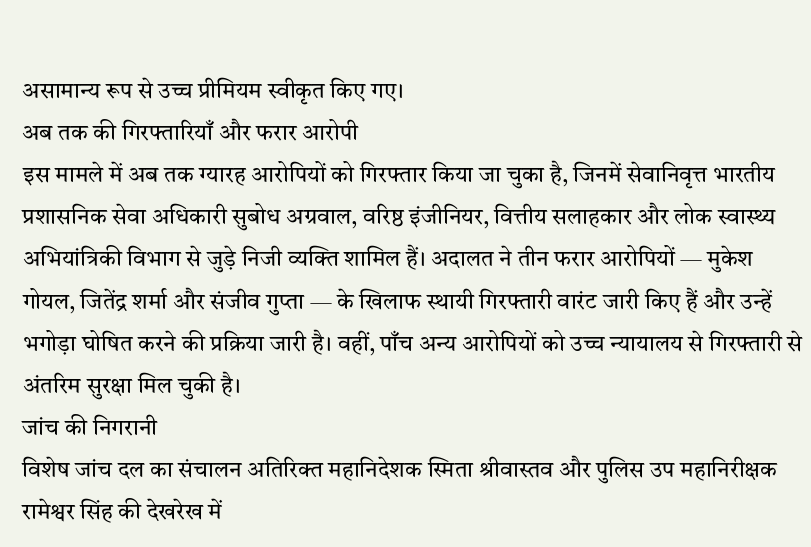असामान्य रूप से उच्च प्रीमियम स्वीकृत किए गए।
अब तक की गिरफ्तारियाँ और फरार आरोपी
इस मामले में अब तक ग्यारह आरोपियों को गिरफ्तार किया जा चुका है, जिनमें सेवानिवृत्त भारतीय प्रशासनिक सेवा अधिकारी सुबोध अग्रवाल, वरिष्ठ इंजीनियर, वित्तीय सलाहकार और लोक स्वास्थ्य अभियांत्रिकी विभाग से जुड़े निजी व्यक्ति शामिल हैं। अदालत ने तीन फरार आरोपियों — मुकेश गोयल, जितेंद्र शर्मा और संजीव गुप्ता — के खिलाफ स्थायी गिरफ्तारी वारंट जारी किए हैं और उन्हें भगोड़ा घोषित करने की प्रक्रिया जारी है। वहीं, पाँच अन्य आरोपियों को उच्च न्यायालय से गिरफ्तारी से अंतरिम सुरक्षा मिल चुकी है।
जांच की निगरानी
विशेष जांच दल का संचालन अतिरिक्त महानिदेशक स्मिता श्रीवास्तव और पुलिस उप महानिरीक्षक रामेश्वर सिंह की देखरेख में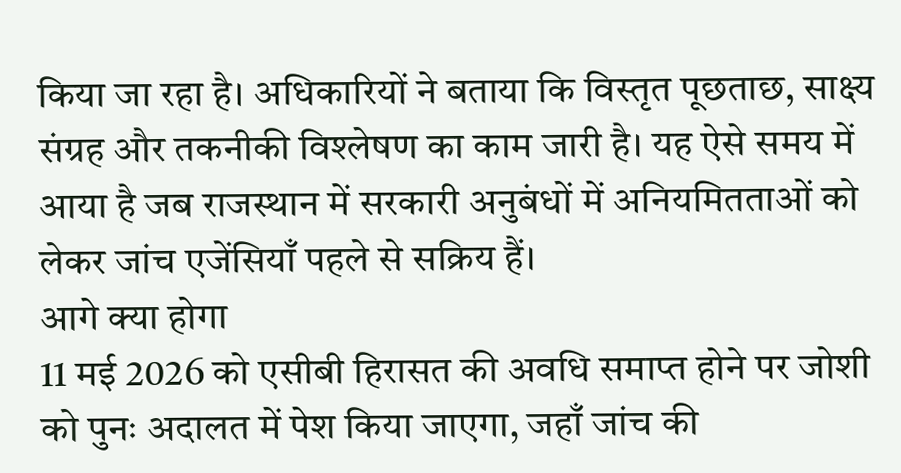किया जा रहा है। अधिकारियों ने बताया कि विस्तृत पूछताछ, साक्ष्य संग्रह और तकनीकी विश्लेषण का काम जारी है। यह ऐसे समय में आया है जब राजस्थान में सरकारी अनुबंधों में अनियमितताओं को लेकर जांच एजेंसियाँ पहले से सक्रिय हैं।
आगे क्या होगा
11 मई 2026 को एसीबी हिरासत की अवधि समाप्त होने पर जोशी को पुनः अदालत में पेश किया जाएगा, जहाँ जांच की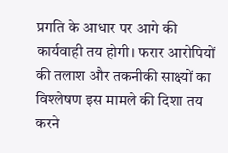प्रगति के आधार पर आगे की कार्यवाही तय होगी। फरार आरोपियों की तलाश और तकनीकी साक्ष्यों का विश्लेषण इस मामले की दिशा तय करने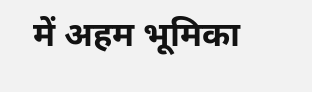में अहम भूमिका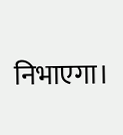निभाएगा।